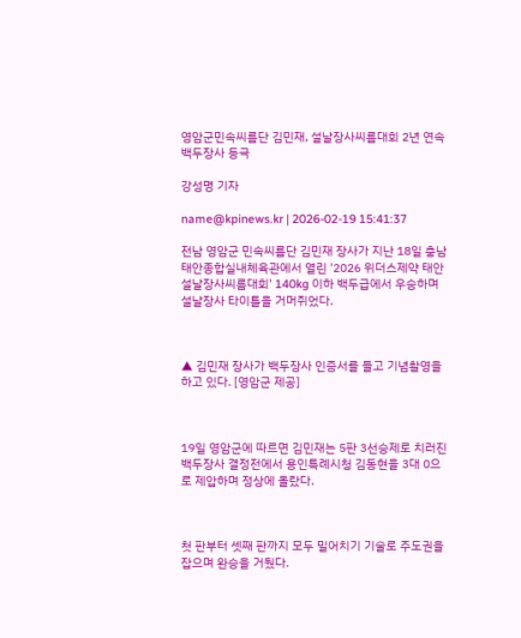영암군민속씨름단 김민재, 설날장사씨름대회 2년 연속 백두장사 등극

강성명 기자

name@kpinews.kr | 2026-02-19 15:41:37

전남 영암군 민속씨름단 김민재 장사가 지난 18일 충남 태안종합실내체육관에서 열린 '2026 위더스제약 태안설날장사씨름대회' 140kg 이하 백두급에서 우승하며 설날장사 타이틀을 거머쥐었다.



▲ 김민재 장사가 백두장사 인증서를 들고 기념촬영을 하고 있다. [영암군 제공]



19일 영암군에 따르면 김민재는 5판 3선승제로 치러진 백두장사 결정전에서 용인특례시청 김동현을 3대 0으로 제압하며 정상에 올랐다.



첫 판부터 셋째 판까지 모두 밀어치기 기술로 주도권을 잡으며 완승을 거뒀다.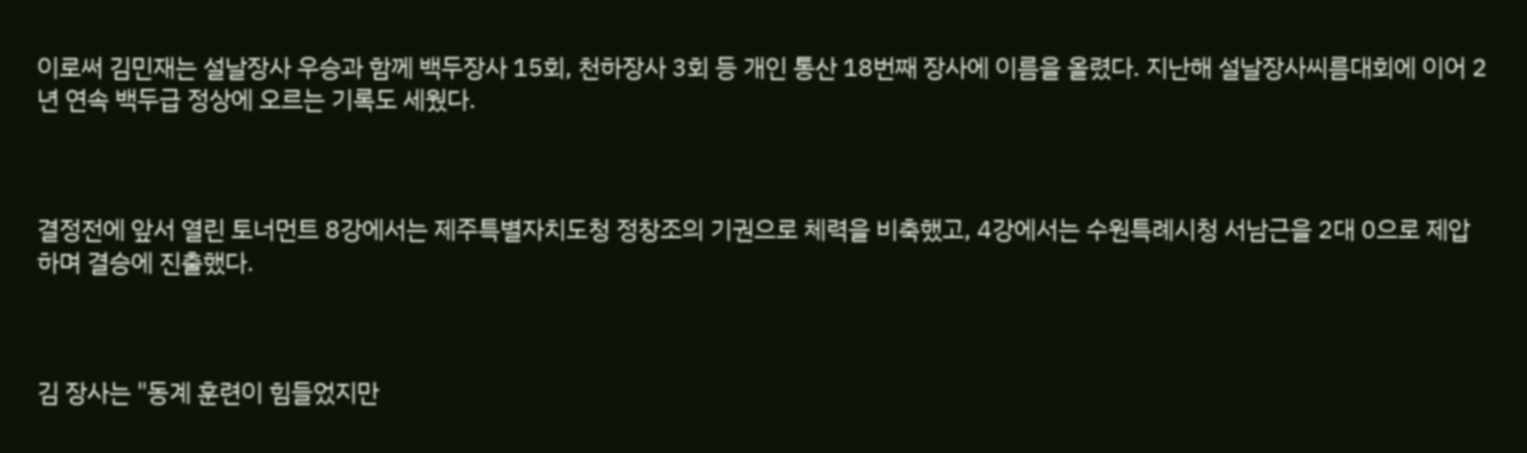이로써 김민재는 설날장사 우승과 함께 백두장사 15회, 천하장사 3회 등 개인 통산 18번째 장사에 이름을 올렸다. 지난해 설날장사씨름대회에 이어 2년 연속 백두급 정상에 오르는 기록도 세웠다.



결정전에 앞서 열린 토너먼트 8강에서는 제주특별자치도청 정창조의 기권으로 체력을 비축했고, 4강에서는 수원특례시청 서남근을 2대 0으로 제압하며 결승에 진출했다.



김 장사는 "동계 훈련이 힘들었지만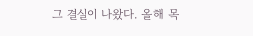그 결실이 나왔다. 올해 목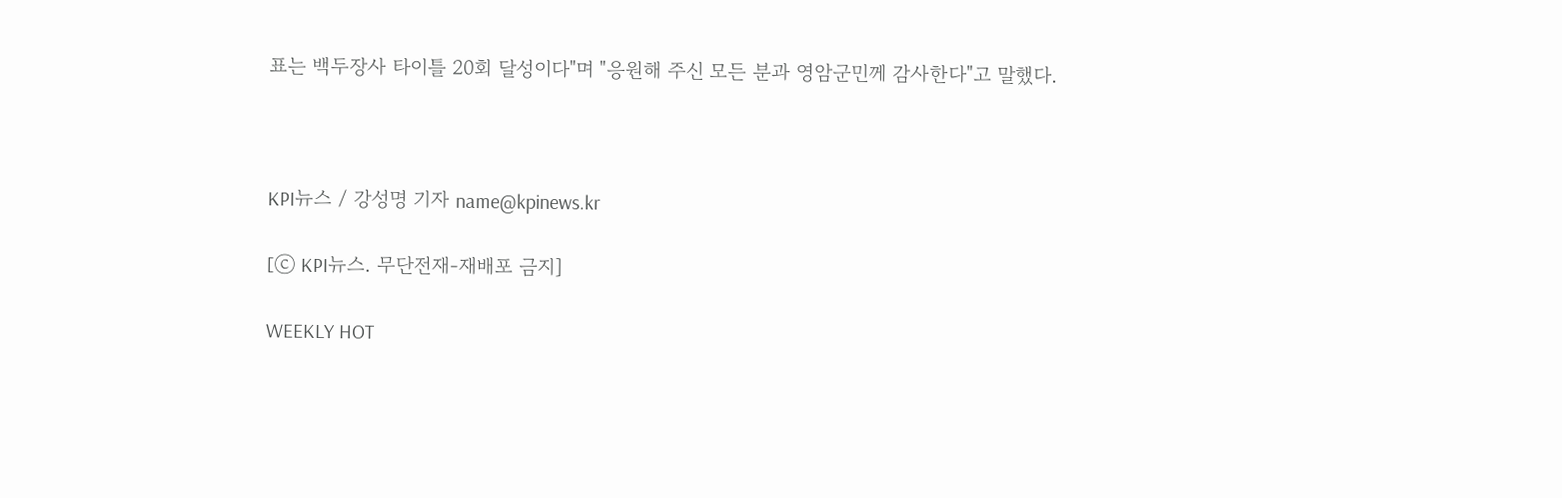표는 백두장사 타이틀 20회 달성이다"며 "응원해 주신 모든 분과 영암군민께 감사한다"고 말했다.



KPI뉴스 / 강성명 기자 name@kpinews.kr

[ⓒ KPI뉴스. 무단전재-재배포 금지]

WEEKLY HOT